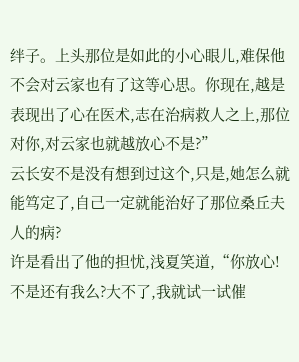绊子。上头那位是如此的小心眼儿,难保他不会对云家也有了这等心思。你现在,越是表现出了心在医术,志在治病救人之上,那位对你,对云家也就越放心不是?”
云长安不是没有想到过这个,只是,她怎么就能笃定了,自己一定就能治好了那位桑丘夫人的病?
许是看出了他的担忧,浅夏笑道,“你放心!不是还有我么?大不了,我就试一试催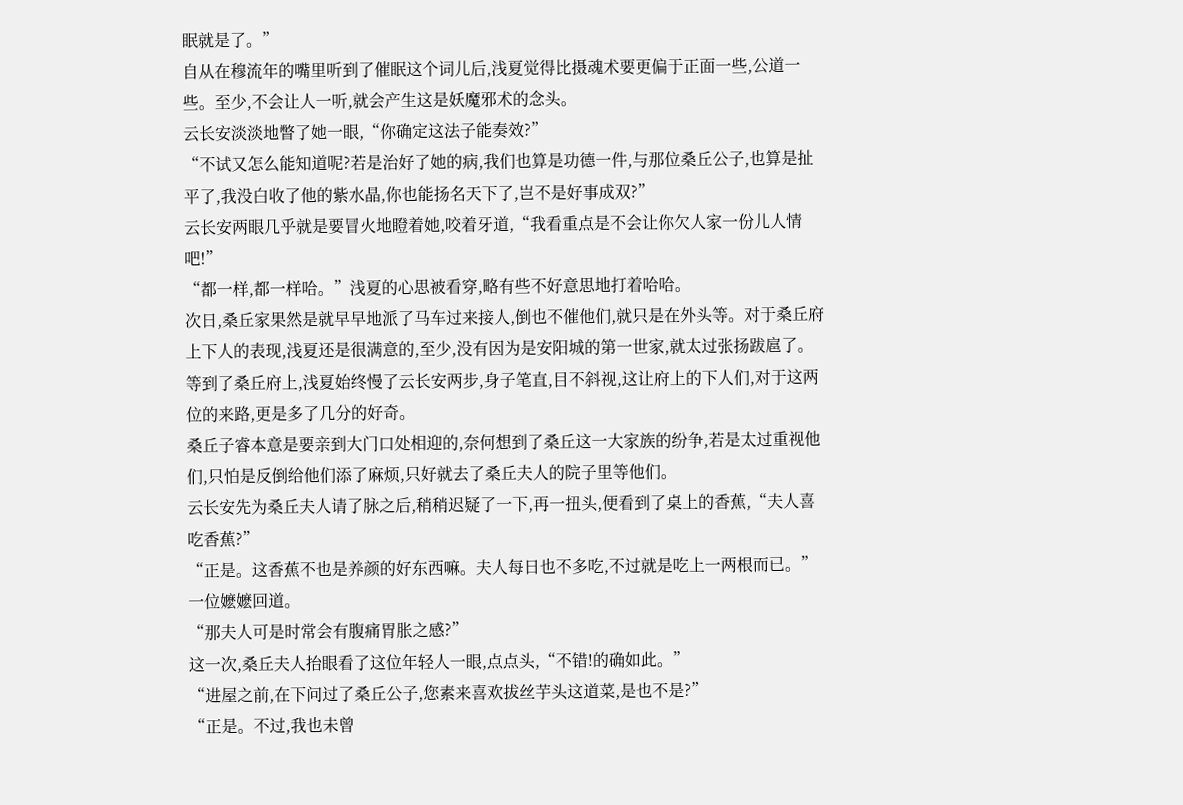眠就是了。”
自从在穆流年的嘴里听到了催眠这个词儿后,浅夏觉得比摄魂术要更偏于正面一些,公道一些。至少,不会让人一听,就会产生这是妖魔邪术的念头。
云长安淡淡地瞥了她一眼,“你确定这法子能奏效?”
“不试又怎么能知道呢?若是治好了她的病,我们也算是功德一件,与那位桑丘公子,也算是扯平了,我没白收了他的紫水晶,你也能扬名天下了,岂不是好事成双?”
云长安两眼几乎就是要冒火地瞪着她,咬着牙道,“我看重点是不会让你欠人家一份儿人情吧!”
“都一样,都一样哈。”浅夏的心思被看穿,略有些不好意思地打着哈哈。
次日,桑丘家果然是就早早地派了马车过来接人,倒也不催他们,就只是在外头等。对于桑丘府上下人的表现,浅夏还是很满意的,至少,没有因为是安阳城的第一世家,就太过张扬跋扈了。
等到了桑丘府上,浅夏始终慢了云长安两步,身子笔直,目不斜视,这让府上的下人们,对于这两位的来路,更是多了几分的好奇。
桑丘子睿本意是要亲到大门口处相迎的,奈何想到了桑丘这一大家族的纷争,若是太过重视他们,只怕是反倒给他们添了麻烦,只好就去了桑丘夫人的院子里等他们。
云长安先为桑丘夫人请了脉之后,稍稍迟疑了一下,再一扭头,便看到了桌上的香蕉,“夫人喜吃香蕉?”
“正是。这香蕉不也是养颜的好东西嘛。夫人每日也不多吃,不过就是吃上一两根而已。”一位嬷嬷回道。
“那夫人可是时常会有腹痛胃胀之感?”
这一次,桑丘夫人抬眼看了这位年轻人一眼,点点头,“不错!的确如此。”
“进屋之前,在下问过了桑丘公子,您素来喜欢拔丝芋头这道菜,是也不是?”
“正是。不过,我也未曾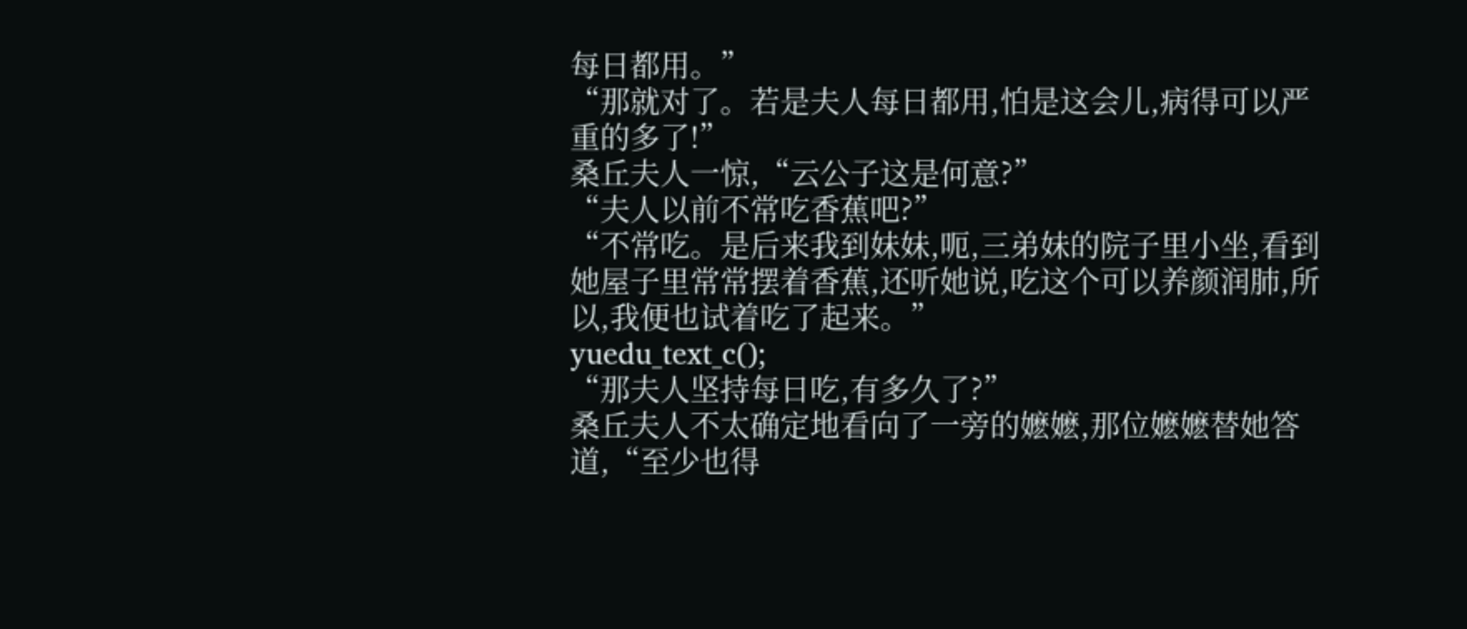每日都用。”
“那就对了。若是夫人每日都用,怕是这会儿,病得可以严重的多了!”
桑丘夫人一惊,“云公子这是何意?”
“夫人以前不常吃香蕉吧?”
“不常吃。是后来我到妹妹,呃,三弟妹的院子里小坐,看到她屋子里常常摆着香蕉,还听她说,吃这个可以养颜润肺,所以,我便也试着吃了起来。”
yuedu_text_c();
“那夫人坚持每日吃,有多久了?”
桑丘夫人不太确定地看向了一旁的嬷嬷,那位嬷嬷替她答道,“至少也得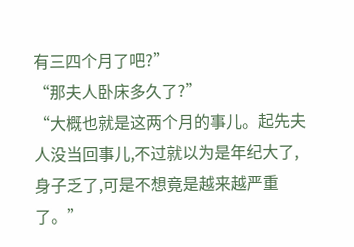有三四个月了吧?”
“那夫人卧床多久了?”
“大概也就是这两个月的事儿。起先夫人没当回事儿,不过就以为是年纪大了,身子乏了,可是不想竟是越来越严重了。”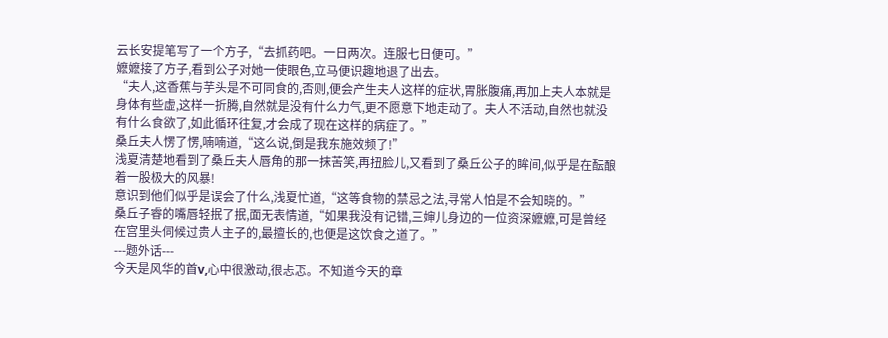云长安提笔写了一个方子,“去抓药吧。一日两次。连服七日便可。”
嬷嬷接了方子,看到公子对她一使眼色,立马便识趣地退了出去。
“夫人,这香蕉与芋头是不可同食的,否则,便会产生夫人这样的症状,胃胀腹痛,再加上夫人本就是身体有些虚,这样一折腾,自然就是没有什么力气,更不愿意下地走动了。夫人不活动,自然也就没有什么食欲了,如此循环往复,才会成了现在这样的病症了。”
桑丘夫人愣了愣,喃喃道,“这么说,倒是我东施效频了!”
浅夏清楚地看到了桑丘夫人唇角的那一抹苦笑,再扭脸儿,又看到了桑丘公子的眸间,似乎是在酝酿着一股极大的风暴!
意识到他们似乎是误会了什么,浅夏忙道,“这等食物的禁忌之法,寻常人怕是不会知晓的。”
桑丘子睿的嘴唇轻抿了抿,面无表情道,“如果我没有记错,三婶儿身边的一位资深嬷嬷,可是曾经在宫里头伺候过贵人主子的,最擅长的,也便是这饮食之道了。”
---题外话---
今天是风华的首v,心中很激动,很忐忑。不知道今天的章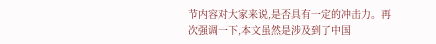节内容对大家来说,是否具有一定的冲击力。再次强调一下,本文虽然是涉及到了中国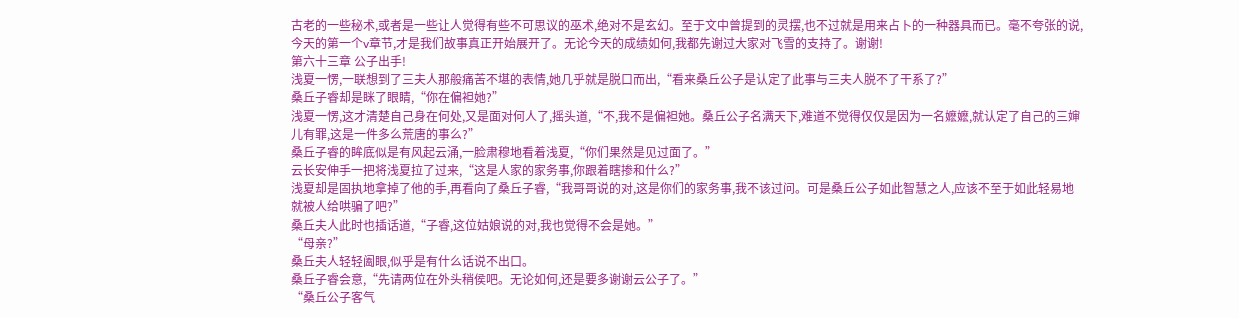古老的一些秘术,或者是一些让人觉得有些不可思议的巫术,绝对不是玄幻。至于文中曾提到的灵摆,也不过就是用来占卜的一种器具而已。毫不夸张的说,今天的第一个v章节,才是我们故事真正开始展开了。无论今天的成绩如何,我都先谢过大家对飞雪的支持了。谢谢!
第六十三章 公子出手!
浅夏一愣,一联想到了三夫人那般痛苦不堪的表情,她几乎就是脱口而出,“看来桑丘公子是认定了此事与三夫人脱不了干系了?”
桑丘子睿却是眯了眼睛,“你在偏袒她?”
浅夏一愣,这才清楚自己身在何处,又是面对何人了,摇头道,“不,我不是偏袒她。桑丘公子名满天下,难道不觉得仅仅是因为一名嬷嬷,就认定了自己的三婶儿有罪,这是一件多么荒唐的事么?”
桑丘子睿的眸底似是有风起云涌,一脸肃穆地看着浅夏,“你们果然是见过面了。”
云长安伸手一把将浅夏拉了过来,“这是人家的家务事,你跟着瞎掺和什么?”
浅夏却是固执地拿掉了他的手,再看向了桑丘子睿,“我哥哥说的对,这是你们的家务事,我不该过问。可是桑丘公子如此智慧之人,应该不至于如此轻易地就被人给哄骗了吧?”
桑丘夫人此时也插话道,“子睿,这位姑娘说的对,我也觉得不会是她。”
“母亲?”
桑丘夫人轻轻阖眼,似乎是有什么话说不出口。
桑丘子睿会意,“先请两位在外头稍侯吧。无论如何,还是要多谢谢云公子了。”
“桑丘公子客气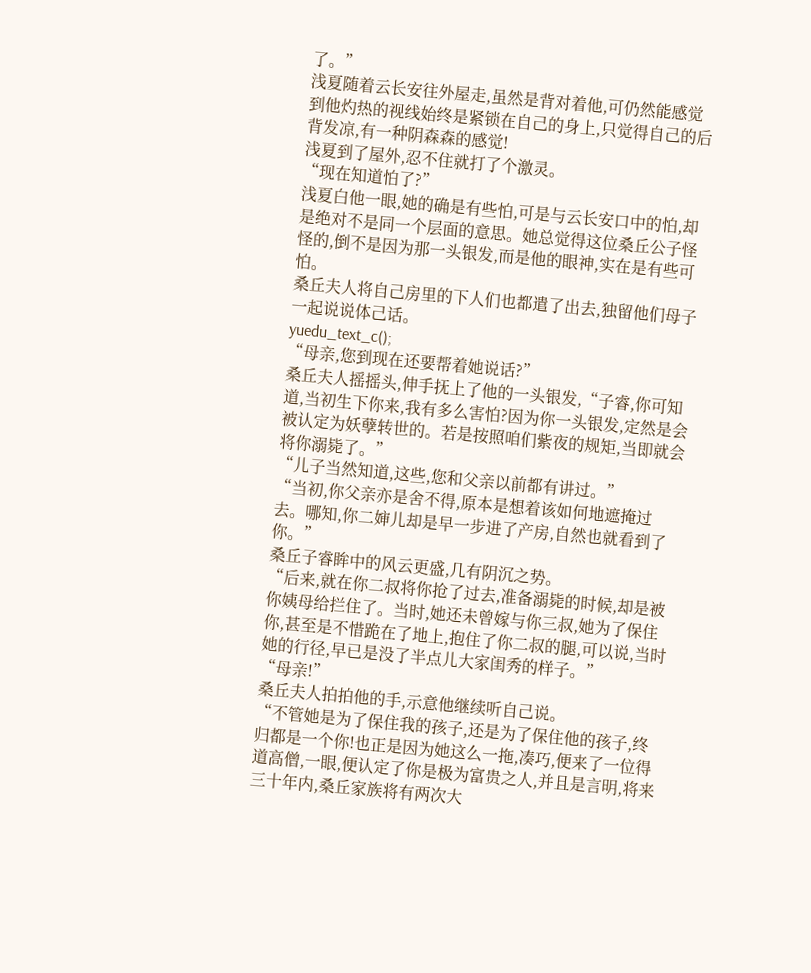了。”
浅夏随着云长安往外屋走,虽然是背对着他,可仍然能感觉到他灼热的视线始终是紧锁在自己的身上,只觉得自己的后背发凉,有一种阴森森的感觉!
浅夏到了屋外,忍不住就打了个激灵。
“现在知道怕了?”
浅夏白他一眼,她的确是有些怕,可是与云长安口中的怕,却是绝对不是同一个层面的意思。她总觉得这位桑丘公子怪怪的,倒不是因为那一头银发,而是他的眼神,实在是有些可怕。
桑丘夫人将自己房里的下人们也都遣了出去,独留他们母子一起说说体己话。
yuedu_text_c();
“母亲,您到现在还要帮着她说话?”
桑丘夫人摇摇头,伸手抚上了他的一头银发,“子睿,你可知道,当初生下你来,我有多么害怕?因为你一头银发,定然是会被认定为妖孽转世的。若是按照咱们紫夜的规矩,当即就会将你溺毙了。”
“儿子当然知道,这些,您和父亲以前都有讲过。”
“当初,你父亲亦是舍不得,原本是想着该如何地遮掩过去。哪知,你二婶儿却是早一步进了产房,自然也就看到了你。”
桑丘子睿眸中的风云更盛,几有阴沉之势。
“后来,就在你二叔将你抢了过去,准备溺毙的时候,却是被你姨母给拦住了。当时,她还未曾嫁与你三叔,她为了保住你,甚至是不惜跪在了地上,抱住了你二叔的腿,可以说,当时她的行径,早已是没了半点儿大家闺秀的样子。”
“母亲!”
桑丘夫人拍拍他的手,示意他继续听自己说。
“不管她是为了保住我的孩子,还是为了保住他的孩子,终归都是一个你!也正是因为她这么一拖,凑巧,便来了一位得道高僧,一眼,便认定了你是极为富贵之人,并且是言明,将来三十年内,桑丘家族将有两次大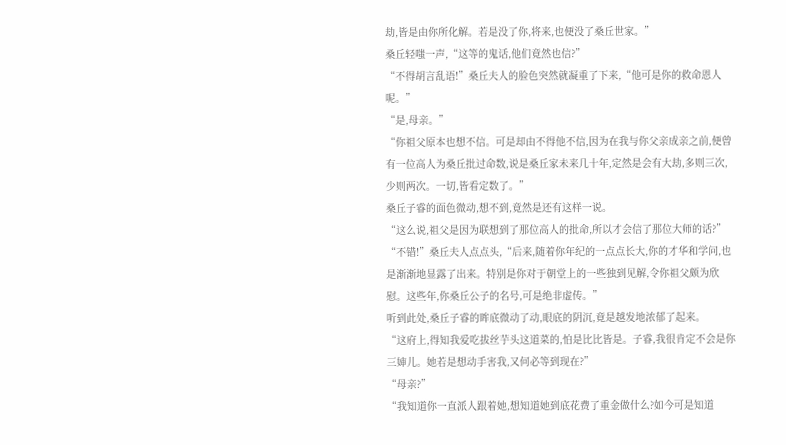劫,皆是由你所化解。若是没了你,将来,也便没了桑丘世家。”
桑丘轻嗤一声,“这等的鬼话,他们竟然也信?”
“不得胡言乱语!”桑丘夫人的脸色突然就凝重了下来,“他可是你的救命恩人呢。”
“是,母亲。”
“你祖父原本也想不信。可是却由不得他不信,因为在我与你父亲成亲之前,便曾有一位高人为桑丘批过命数,说是桑丘家未来几十年,定然是会有大劫,多则三次,少则两次。一切,皆看定数了。”
桑丘子睿的面色微动,想不到,竟然是还有这样一说。
“这么说,祖父是因为联想到了那位高人的批命,所以才会信了那位大师的话?”
“不错!”桑丘夫人点点头,“后来,随着你年纪的一点点长大,你的才华和学问,也是渐渐地显露了出来。特别是你对于朝堂上的一些独到见解,令你祖父颇为欣慰。这些年,你桑丘公子的名号,可是绝非虚传。”
听到此处,桑丘子睿的眸底微动了动,眼底的阴沉,竟是越发地浓郁了起来。
“这府上,得知我爱吃拔丝芋头这道菜的,怕是比比皆是。子睿,我很肯定不会是你三婶儿。她若是想动手害我,又何必等到现在?”
“母亲?”
“我知道你一直派人跟着她,想知道她到底花费了重金做什么?如今可是知道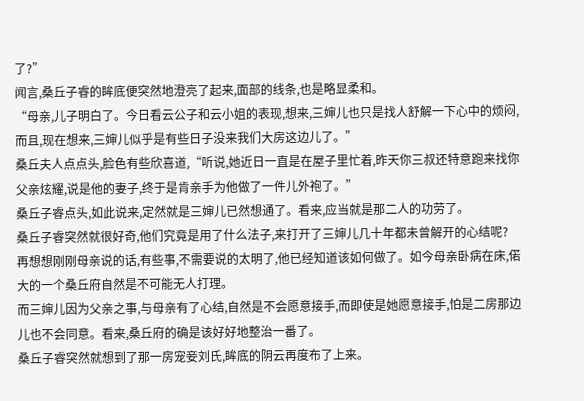了?”
闻言,桑丘子睿的眸底便突然地澄亮了起来,面部的线条,也是略显柔和。
“母亲,儿子明白了。今日看云公子和云小姐的表现,想来,三婶儿也只是找人舒解一下心中的烦闷,而且,现在想来,三婶儿似乎是有些日子没来我们大房这边儿了。”
桑丘夫人点点头,脸色有些欣喜道,“听说,她近日一直是在屋子里忙着,昨天你三叔还特意跑来找你父亲炫耀,说是他的妻子,终于是肯亲手为他做了一件儿外袍了。”
桑丘子睿点头,如此说来,定然就是三婶儿已然想通了。看来,应当就是那二人的功劳了。
桑丘子睿突然就很好奇,他们究竟是用了什么法子,来打开了三婶儿几十年都未曾解开的心结呢?
再想想刚刚母亲说的话,有些事,不需要说的太明了,他已经知道该如何做了。如今母亲卧病在床,偌大的一个桑丘府自然是不可能无人打理。
而三婶儿因为父亲之事,与母亲有了心结,自然是不会愿意接手,而即使是她愿意接手,怕是二房那边儿也不会同意。看来,桑丘府的确是该好好地整治一番了。
桑丘子睿突然就想到了那一房宠妾刘氏,眸底的阴云再度布了上来。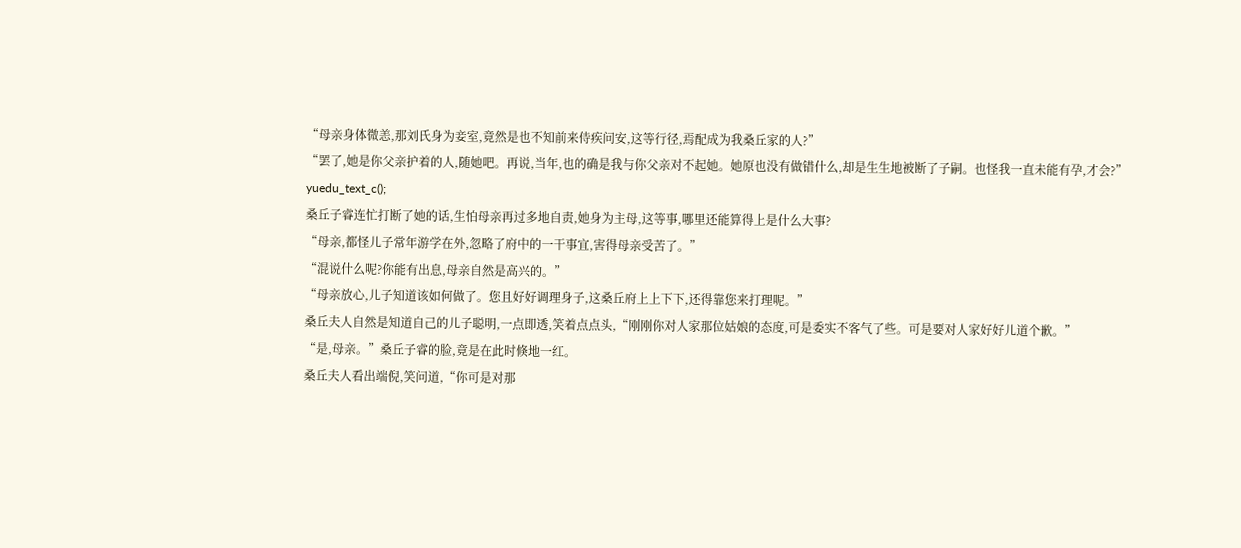“母亲身体微恙,那刘氏身为妾室,竟然是也不知前来侍疾问安,这等行径,焉配成为我桑丘家的人?”
“罢了,她是你父亲护着的人,随她吧。再说,当年,也的确是我与你父亲对不起她。她原也没有做错什么,却是生生地被断了子嗣。也怪我一直未能有孕,才会?”
yuedu_text_c();
桑丘子睿连忙打断了她的话,生怕母亲再过多地自责,她身为主母,这等事,哪里还能算得上是什么大事?
“母亲,都怪儿子常年游学在外,忽略了府中的一干事宜,害得母亲受苦了。”
“混说什么呢?你能有出息,母亲自然是高兴的。”
“母亲放心,儿子知道该如何做了。您且好好调理身子,这桑丘府上上下下,还得靠您来打理呢。”
桑丘夫人自然是知道自己的儿子聪明,一点即透,笑着点点头,“刚刚你对人家那位姑娘的态度,可是委实不客气了些。可是要对人家好好儿道个歉。”
“是,母亲。”桑丘子睿的脸,竟是在此时倏地一红。
桑丘夫人看出端倪,笑问道,“你可是对那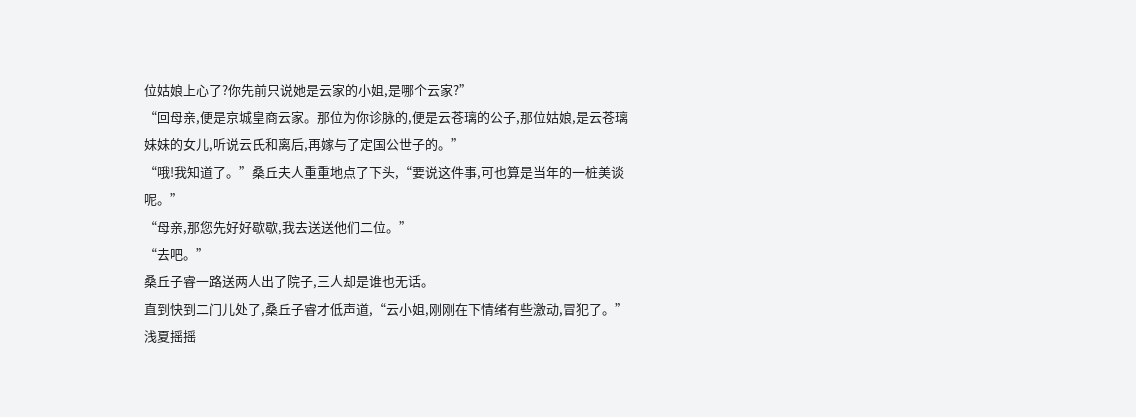位姑娘上心了?你先前只说她是云家的小姐,是哪个云家?”
“回母亲,便是京城皇商云家。那位为你诊脉的,便是云苍璃的公子,那位姑娘,是云苍璃妹妹的女儿,听说云氏和离后,再嫁与了定国公世子的。”
“哦!我知道了。”桑丘夫人重重地点了下头,“要说这件事,可也算是当年的一桩美谈呢。”
“母亲,那您先好好歇歇,我去送送他们二位。”
“去吧。”
桑丘子睿一路送两人出了院子,三人却是谁也无话。
直到快到二门儿处了,桑丘子睿才低声道,“云小姐,刚刚在下情绪有些激动,冒犯了。”
浅夏摇摇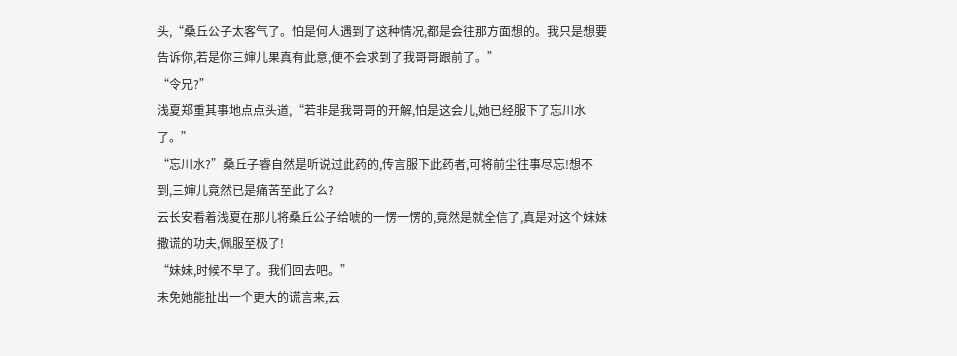头,“桑丘公子太客气了。怕是何人遇到了这种情况,都是会往那方面想的。我只是想要告诉你,若是你三婶儿果真有此意,便不会求到了我哥哥跟前了。”
“令兄?”
浅夏郑重其事地点点头道,“若非是我哥哥的开解,怕是这会儿,她已经服下了忘川水了。”
“忘川水?”桑丘子睿自然是听说过此药的,传言服下此药者,可将前尘往事尽忘!想不到,三婶儿竟然已是痛苦至此了么?
云长安看着浅夏在那儿将桑丘公子给唬的一愣一愣的,竟然是就全信了,真是对这个妹妹撒谎的功夫,佩服至极了!
“妹妹,时候不早了。我们回去吧。”
未免她能扯出一个更大的谎言来,云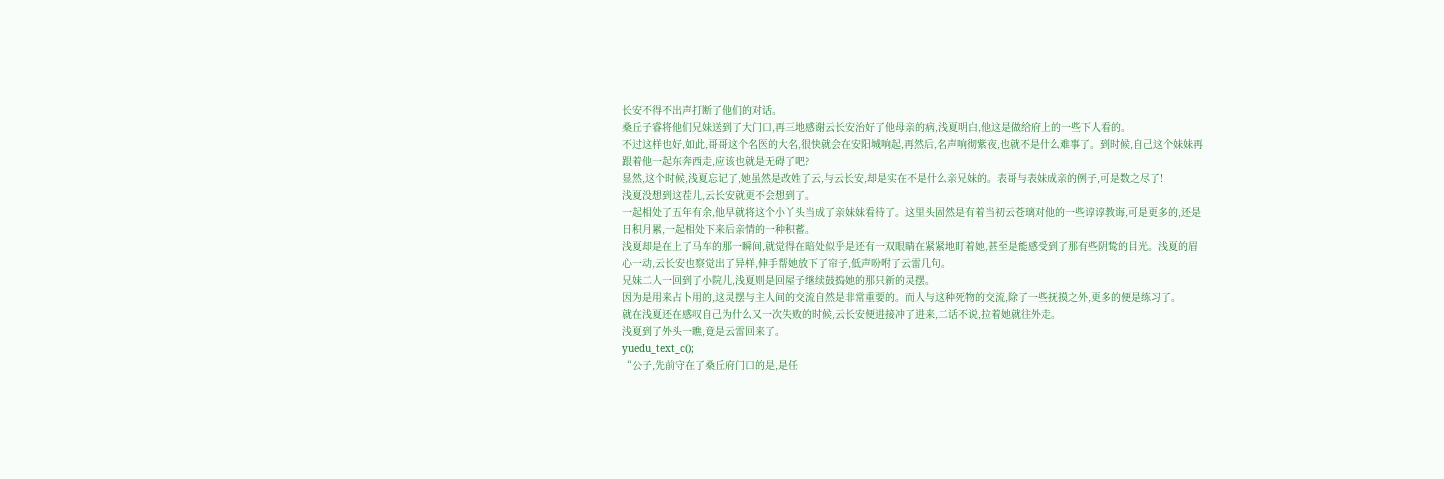长安不得不出声打断了他们的对话。
桑丘子睿将他们兄妹送到了大门口,再三地感谢云长安治好了他母亲的病,浅夏明白,他这是做给府上的一些下人看的。
不过这样也好,如此,哥哥这个名医的大名,很快就会在安阳城响起,再然后,名声响彻紫夜,也就不是什么难事了。到时候,自己这个妹妹再跟着他一起东奔西走,应该也就是无碍了吧?
显然,这个时候,浅夏忘记了,她虽然是改姓了云,与云长安,却是实在不是什么亲兄妹的。表哥与表妹成亲的例子,可是数之尽了!
浅夏没想到这茬儿,云长安就更不会想到了。
一起相处了五年有余,他早就将这个小丫头当成了亲妹妹看待了。这里头固然是有着当初云苍璃对他的一些谆谆教诲,可是更多的,还是日积月累,一起相处下来后亲情的一种积蓄。
浅夏却是在上了马车的那一瞬间,就觉得在暗处似乎是还有一双眼睛在紧紧地盯着她,甚至是能感受到了那有些阴鸷的目光。浅夏的眉心一动,云长安也察觉出了异样,伸手帮她放下了帘子,低声吩咐了云雷几句。
兄妹二人一回到了小院儿,浅夏则是回屋子继续鼓捣她的那只新的灵摆。
因为是用来占卜用的,这灵摆与主人间的交流自然是非常重要的。而人与这种死物的交流,除了一些抚摸之外,更多的便是练习了。
就在浅夏还在感叹自己为什么又一次失败的时候,云长安便进接冲了进来,二话不说,拉着她就往外走。
浅夏到了外头一瞧,竟是云雷回来了。
yuedu_text_c();
“公子,先前守在了桑丘府门口的是,是任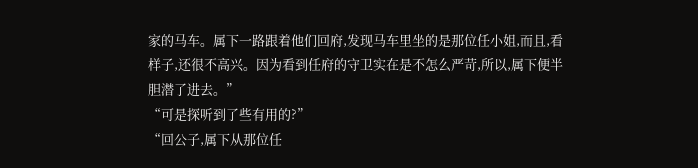家的马车。属下一路跟着他们回府,发现马车里坐的是那位任小姐,而且,看样子,还很不高兴。因为看到任府的守卫实在是不怎么严苛,所以,属下便半胆潜了进去。”
“可是探听到了些有用的?”
“回公子,属下从那位任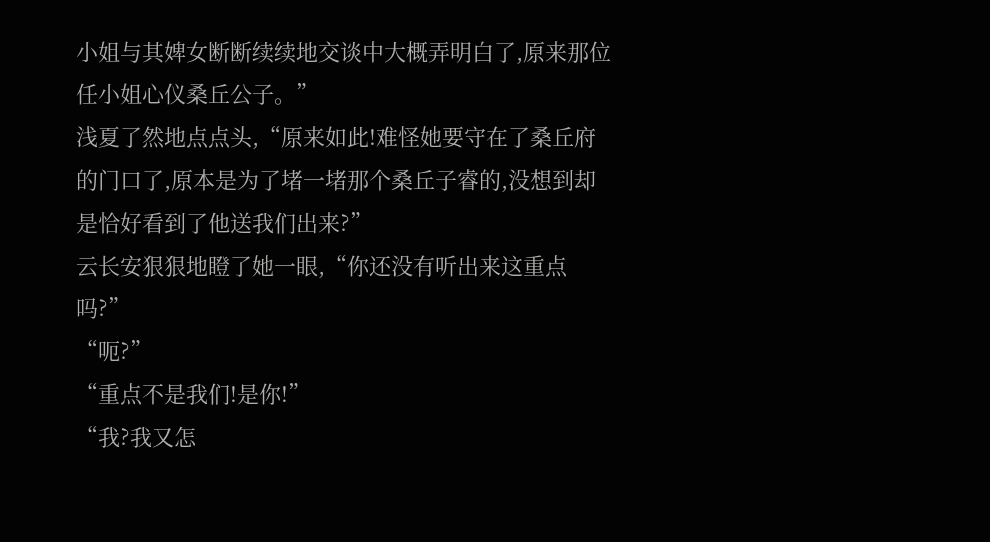小姐与其婢女断断续续地交谈中大概弄明白了,原来那位任小姐心仪桑丘公子。”
浅夏了然地点点头,“原来如此!难怪她要守在了桑丘府的门口了,原本是为了堵一堵那个桑丘子睿的,没想到却是恰好看到了他送我们出来?”
云长安狠狠地瞪了她一眼,“你还没有听出来这重点吗?”
“呃?”
“重点不是我们!是你!”
“我?我又怎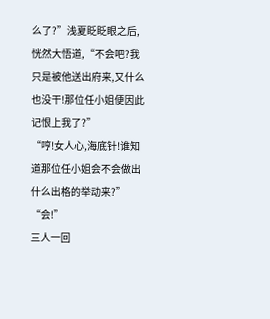么了?”浅夏眨眨眼之后,恍然大悟道,“不会吧?我只是被他送出府来,又什么也没干!那位任小姐便因此记恨上我了?”
“哼!女人心,海底针!谁知道那位任小姐会不会做出什么出格的举动来?”
“会!”
三人一回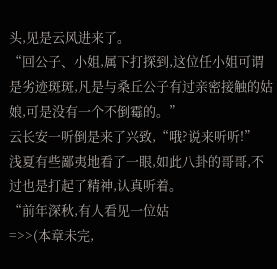头,见是云风进来了。
“回公子、小姐,属下打探到,这位任小姐可谓是劣迹斑斑,凡是与桑丘公子有过亲密接触的姑娘,可是没有一个不倒霉的。”
云长安一听倒是来了兴致,“哦?说来听听!”
浅夏有些鄙夷地看了一眼,如此八卦的哥哥,不过也是打起了精神,认真听着。
“前年深秋,有人看见一位姑
=>>(本章未完,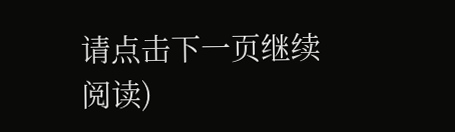请点击下一页继续阅读)